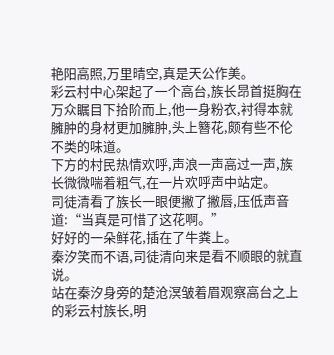艳阳高照,万里晴空,真是天公作美。
彩云村中心架起了一个高台,族长昂首挺胸在万众瞩目下拾阶而上,他一身粉衣,衬得本就臃肿的身材更加臃肿,头上簪花,颇有些不伦不类的味道。
下方的村民热情欢呼,声浪一声高过一声,族长微微喘着粗气,在一片欢呼声中站定。
司徒清看了族长一眼便撇了撇唇,压低声音道:“当真是可惜了这花啊。”
好好的一朵鲜花,插在了牛粪上。
秦汐笑而不语,司徒清向来是看不顺眼的就直说。
站在秦汐身旁的楚沧溟皱着眉观察高台之上的彩云村族长,明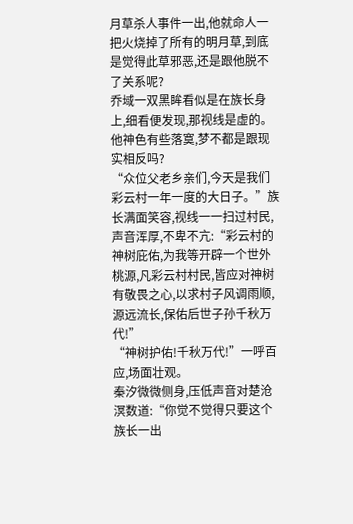月草杀人事件一出,他就命人一把火烧掉了所有的明月草,到底是觉得此草邪恶,还是跟他脱不了关系呢?
乔域一双黑眸看似是在族长身上,细看便发现,那视线是虚的。
他神色有些落寞,梦不都是跟现实相反吗?
“众位父老乡亲们,今天是我们彩云村一年一度的大日子。”族长满面笑容,视线一一扫过村民,声音浑厚,不卑不亢:“彩云村的神树庇佑,为我等开辟一个世外桃源,凡彩云村村民,皆应对神树有敬畏之心,以求村子风调雨顺,源远流长,保佑后世子孙千秋万代!”
“神树护佑!千秋万代!”一呼百应,场面壮观。
秦汐微微侧身,压低声音对楚沧溟数道:“你觉不觉得只要这个族长一出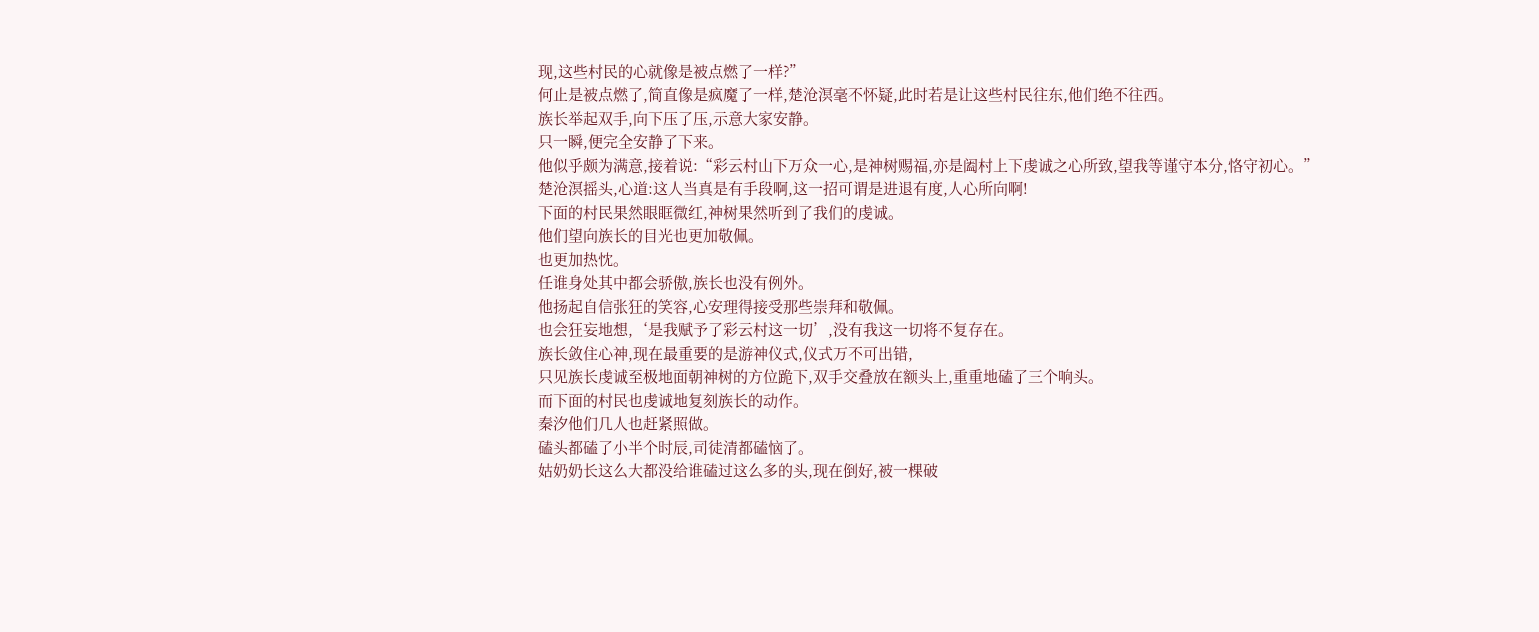现,这些村民的心就像是被点燃了一样?”
何止是被点燃了,简直像是疯魔了一样,楚沧溟毫不怀疑,此时若是让这些村民往东,他们绝不往西。
族长举起双手,向下压了压,示意大家安静。
只一瞬,便完全安静了下来。
他似乎颇为满意,接着说:“彩云村山下万众一心,是神树赐福,亦是阖村上下虔诚之心所致,望我等谨守本分,恪守初心。”
楚沧溟摇头,心道:这人当真是有手段啊,这一招可谓是进退有度,人心所向啊!
下面的村民果然眼眶微红,神树果然听到了我们的虔诚。
他们望向族长的目光也更加敬佩。
也更加热忱。
任谁身处其中都会骄傲,族长也没有例外。
他扬起自信张狂的笑容,心安理得接受那些崇拜和敬佩。
也会狂妄地想,‘是我赋予了彩云村这一切’,没有我这一切将不复存在。
族长敛住心神,现在最重要的是游神仪式,仪式万不可出错,
只见族长虔诚至极地面朝神树的方位跪下,双手交叠放在额头上,重重地磕了三个响头。
而下面的村民也虔诚地复刻族长的动作。
秦汐他们几人也赶紧照做。
磕头都磕了小半个时辰,司徒清都磕恼了。
姑奶奶长这么大都没给谁磕过这么多的头,现在倒好,被一棵破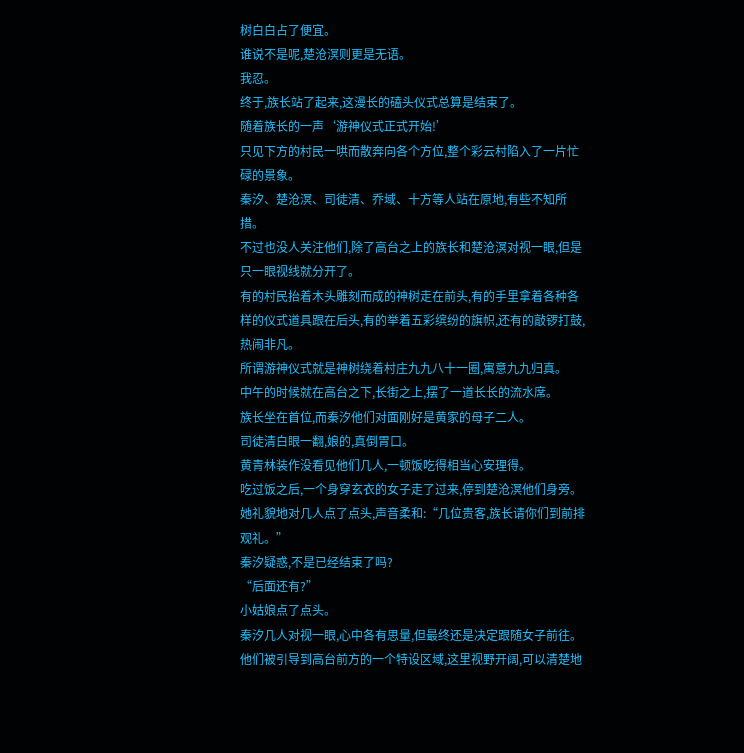树白白占了便宜。
谁说不是呢,楚沧溟则更是无语。
我忍。
终于,族长站了起来,这漫长的磕头仪式总算是结束了。
随着族长的一声‘游神仪式正式开始!’
只见下方的村民一哄而散奔向各个方位,整个彩云村陷入了一片忙碌的景象。
秦汐、楚沧溟、司徒清、乔域、十方等人站在原地,有些不知所措。
不过也没人关注他们,除了高台之上的族长和楚沧溟对视一眼,但是只一眼视线就分开了。
有的村民抬着木头雕刻而成的神树走在前头,有的手里拿着各种各样的仪式道具跟在后头,有的举着五彩缤纷的旗帜,还有的敲锣打鼓,热闹非凡。
所谓游神仪式就是神树绕着村庄九九八十一圈,寓意九九归真。
中午的时候就在高台之下,长街之上,摆了一道长长的流水席。
族长坐在首位,而秦汐他们对面刚好是黄家的母子二人。
司徒清白眼一翻,娘的,真倒胃口。
黄青林装作没看见他们几人,一顿饭吃得相当心安理得。
吃过饭之后,一个身穿玄衣的女子走了过来,停到楚沧溟他们身旁。
她礼貌地对几人点了点头,声音柔和:“几位贵客,族长请你们到前排观礼。”
秦汐疑惑,不是已经结束了吗?
“后面还有?”
小姑娘点了点头。
秦汐几人对视一眼,心中各有思量,但最终还是决定跟随女子前往。
他们被引导到高台前方的一个特设区域,这里视野开阔,可以清楚地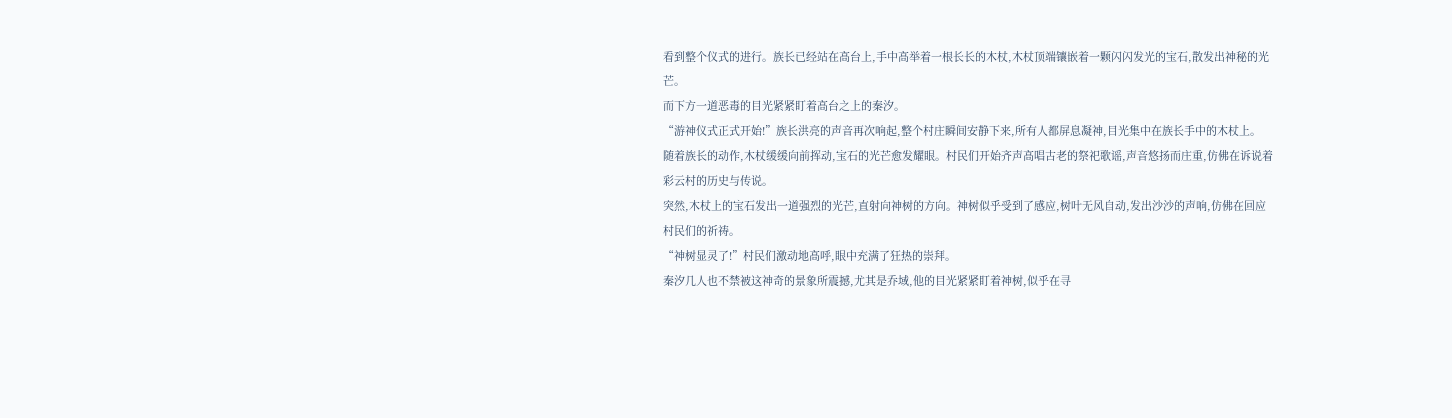看到整个仪式的进行。族长已经站在高台上,手中高举着一根长长的木杖,木杖顶端镶嵌着一颗闪闪发光的宝石,散发出神秘的光芒。
而下方一道恶毒的目光紧紧盯着高台之上的秦汐。
“游神仪式正式开始!”族长洪亮的声音再次响起,整个村庄瞬间安静下来,所有人都屏息凝神,目光集中在族长手中的木杖上。
随着族长的动作,木杖缓缓向前挥动,宝石的光芒愈发耀眼。村民们开始齐声高唱古老的祭祀歌谣,声音悠扬而庄重,仿佛在诉说着彩云村的历史与传说。
突然,木杖上的宝石发出一道强烈的光芒,直射向神树的方向。神树似乎受到了感应,树叶无风自动,发出沙沙的声响,仿佛在回应村民们的祈祷。
“神树显灵了!”村民们激动地高呼,眼中充满了狂热的崇拜。
秦汐几人也不禁被这神奇的景象所震撼,尤其是乔域,他的目光紧紧盯着神树,似乎在寻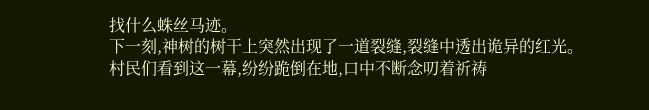找什么蛛丝马迹。
下一刻,神树的树干上突然出现了一道裂缝,裂缝中透出诡异的红光。
村民们看到这一幕,纷纷跪倒在地,口中不断念叨着祈祷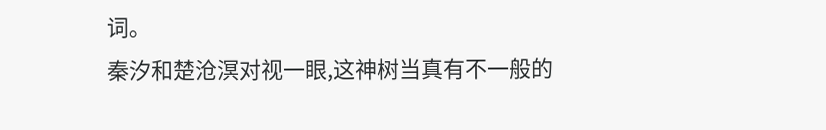词。
秦汐和楚沧溟对视一眼,这神树当真有不一般的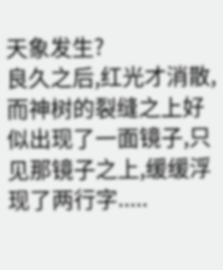天象发生?
良久之后,红光才消散,而神树的裂缝之上好似出现了一面镜子,只见那镜子之上,缓缓浮现了两行字.....